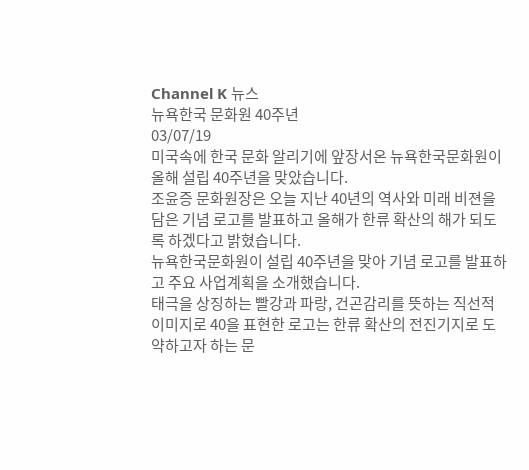Channel K 뉴스
뉴욕한국 문화원 40주년
03/07/19
미국속에 한국 문화 알리기에 앞장서온 뉴욕한국문화원이 올해 설립 40주년을 맞았습니다.
조윤증 문화원장은 오늘 지난 40년의 역사와 미래 비젼을 담은 기념 로고를 발표하고 올해가 한류 확산의 해가 되도록 하겠다고 밝혔습니다.
뉴욕한국문화원이 설립 40주년을 맞아 기념 로고를 발표하고 주요 사업계획을 소개했습니다.
태극을 상징하는 빨강과 파랑, 건곤감리를 뜻하는 직선적 이미지로 40을 표현한 로고는 한류 확산의 전진기지로 도약하고자 하는 문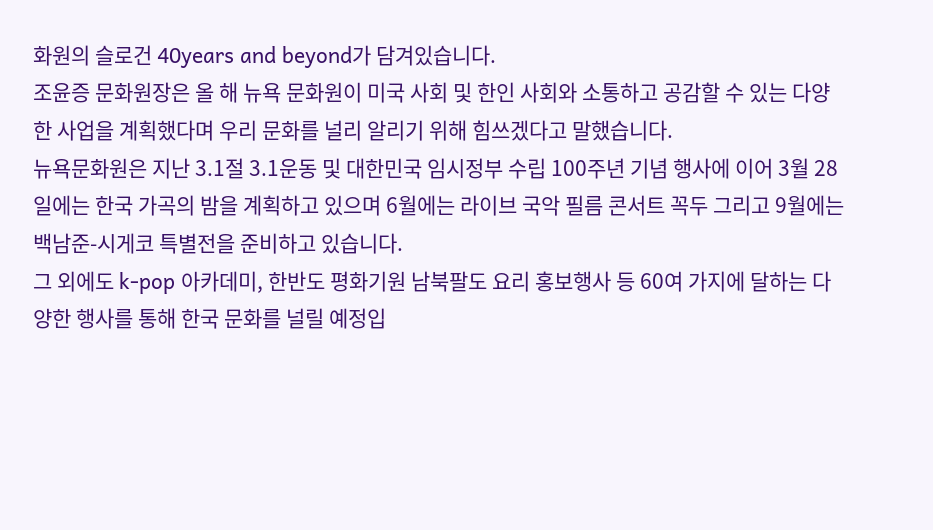화원의 슬로건 40years and beyond가 담겨있습니다.
조윤증 문화원장은 올 해 뉴욕 문화원이 미국 사회 및 한인 사회와 소통하고 공감할 수 있는 다양한 사업을 계획했다며 우리 문화를 널리 알리기 위해 힘쓰겠다고 말했습니다.
뉴욕문화원은 지난 3.1절 3.1운동 및 대한민국 임시정부 수립 100주년 기념 행사에 이어 3월 28일에는 한국 가곡의 밤을 계획하고 있으며 6월에는 라이브 국악 필름 콘서트 꼭두 그리고 9월에는 백남준-시게코 특별전을 준비하고 있습니다.
그 외에도 k-pop 아카데미, 한반도 평화기원 남북팔도 요리 홍보행사 등 60여 가지에 달하는 다양한 행사를 통해 한국 문화를 널릴 예정입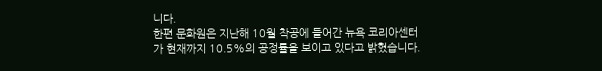니다.
한편 문화원은 지난해 10월 착공에 들어간 뉴욕 코리아센터가 현재까지 10.5%의 공정률을 보이고 있다고 밝혔습니다.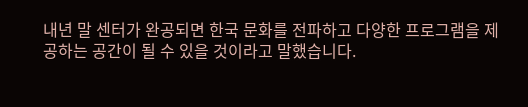내년 말 센터가 완공되면 한국 문화를 전파하고 다양한 프로그램을 제공하는 공간이 될 수 있을 것이라고 말했습니다.